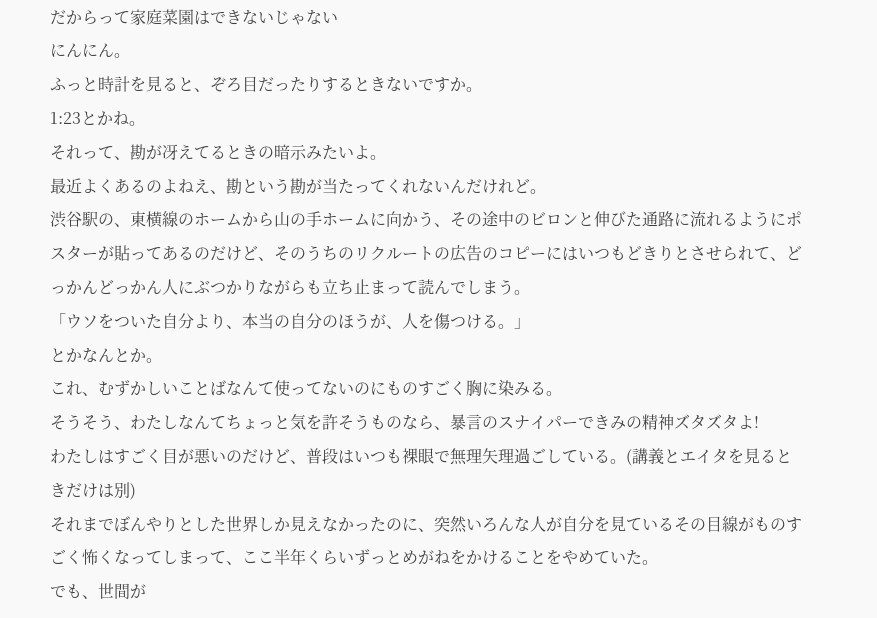だからって家庭菜園はできないじゃない
にんにん。
ふっと時計を見ると、ぞろ目だったりするときないですか。
1:23とかね。
それって、勘が冴えてるときの暗示みたいよ。
最近よくあるのよねえ、勘という勘が当たってくれないんだけれど。
渋谷駅の、東横線のホームから山の手ホームに向かう、その途中のビロンと伸びた通路に流れるようにポスターが貼ってあるのだけど、そのうちのリクルートの広告のコピーにはいつもどきりとさせられて、どっかんどっかん人にぶつかりながらも立ち止まって読んでしまう。
「ウソをついた自分より、本当の自分のほうが、人を傷つける。」
とかなんとか。
これ、むずかしいことばなんて使ってないのにものすごく胸に染みる。
そうそう、わたしなんてちょっと気を許そうものなら、暴言のスナイパーできみの精神ズタズタよ!
わたしはすごく目が悪いのだけど、普段はいつも裸眼で無理矢理過ごしている。(講義とエイタを見るときだけは別)
それまでぼんやりとした世界しか見えなかったのに、突然いろんな人が自分を見ているその目線がものすごく怖くなってしまって、ここ半年くらいずっとめがねをかけることをやめていた。
でも、世間が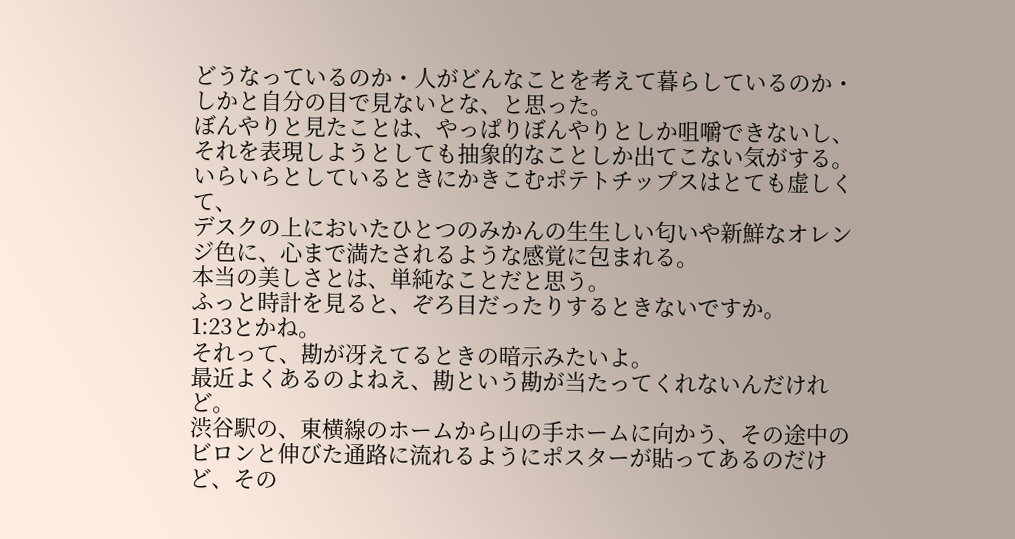どうなっているのか・人がどんなことを考えて暮らしているのか・しかと自分の目で見ないとな、と思った。
ぼんやりと見たことは、やっぱりぼんやりとしか咀嚼できないし、それを表現しようとしても抽象的なことしか出てこない気がする。
いらいらとしているときにかきこむポテトチップスはとても虚しくて、
デスクの上においたひとつのみかんの生生しい匂いや新鮮なオレンジ色に、心まで満たされるような感覚に包まれる。
本当の美しさとは、単純なことだと思う。
ふっと時計を見ると、ぞろ目だったりするときないですか。
1:23とかね。
それって、勘が冴えてるときの暗示みたいよ。
最近よくあるのよねえ、勘という勘が当たってくれないんだけれど。
渋谷駅の、東横線のホームから山の手ホームに向かう、その途中のビロンと伸びた通路に流れるようにポスターが貼ってあるのだけど、その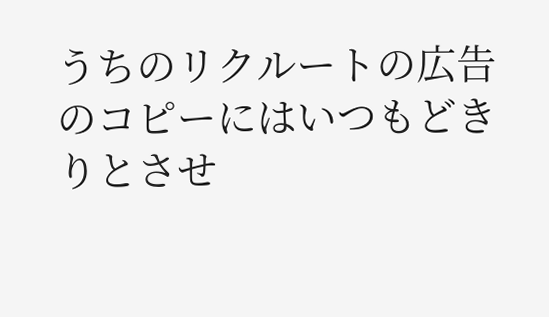うちのリクルートの広告のコピーにはいつもどきりとさせ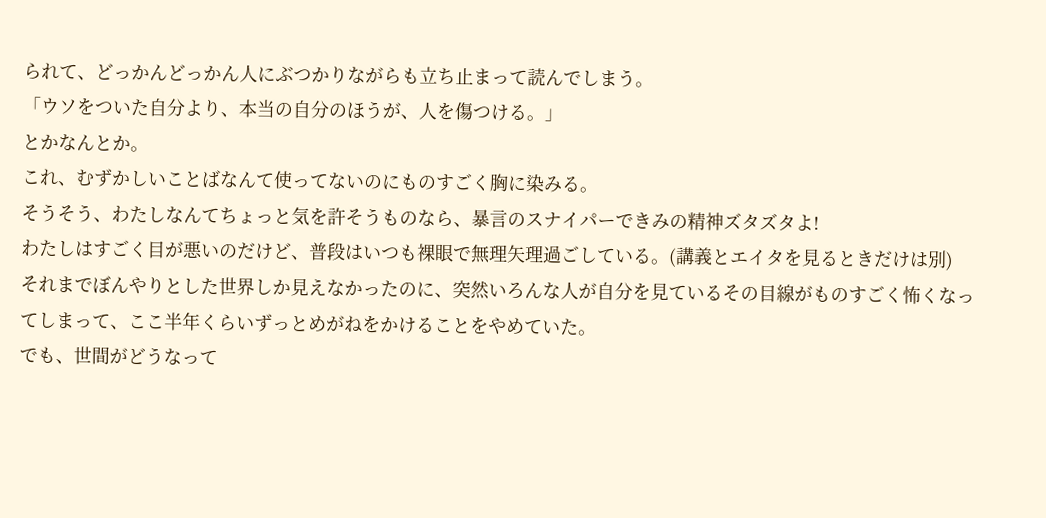られて、どっかんどっかん人にぶつかりながらも立ち止まって読んでしまう。
「ウソをついた自分より、本当の自分のほうが、人を傷つける。」
とかなんとか。
これ、むずかしいことばなんて使ってないのにものすごく胸に染みる。
そうそう、わたしなんてちょっと気を許そうものなら、暴言のスナイパーできみの精神ズタズタよ!
わたしはすごく目が悪いのだけど、普段はいつも裸眼で無理矢理過ごしている。(講義とエイタを見るときだけは別)
それまでぼんやりとした世界しか見えなかったのに、突然いろんな人が自分を見ているその目線がものすごく怖くなってしまって、ここ半年くらいずっとめがねをかけることをやめていた。
でも、世間がどうなって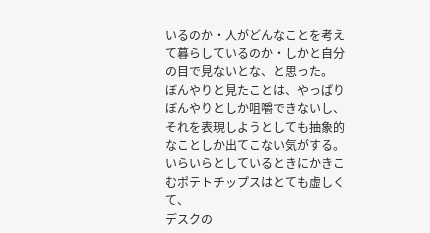いるのか・人がどんなことを考えて暮らしているのか・しかと自分の目で見ないとな、と思った。
ぼんやりと見たことは、やっぱりぼんやりとしか咀嚼できないし、それを表現しようとしても抽象的なことしか出てこない気がする。
いらいらとしているときにかきこむポテトチップスはとても虚しくて、
デスクの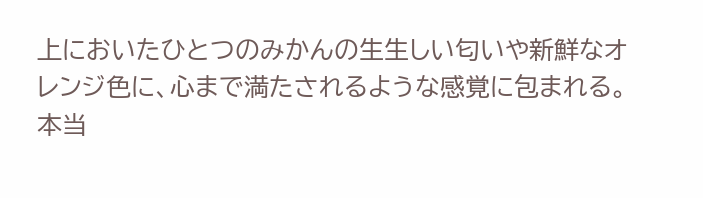上においたひとつのみかんの生生しい匂いや新鮮なオレンジ色に、心まで満たされるような感覚に包まれる。
本当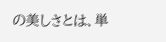の美しさとは、単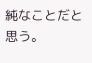純なことだと思う。